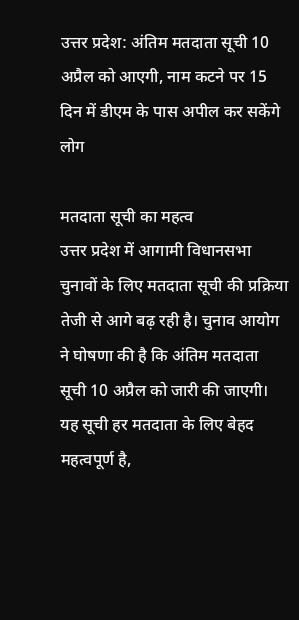उत्तर प्रदेश: अंतिम मतदाता सूची 10 अप्रैल को आएगी, नाम कटने पर 15 दिन में डीएम के पास अपील कर सकेंगे लोग

मतदाता सूची का महत्व
उत्तर प्रदेश में आगामी विधानसभा चुनावों के लिए मतदाता सूची की प्रक्रिया तेजी से आगे बढ़ रही है। चुनाव आयोग ने घोषणा की है कि अंतिम मतदाता सूची 10 अप्रैल को जारी की जाएगी। यह सूची हर मतदाता के लिए बेहद महत्वपूर्ण है,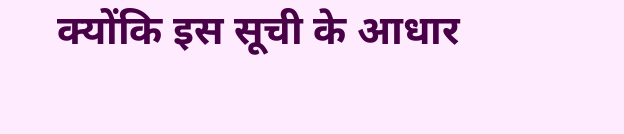क्योंकि इस सूची के आधार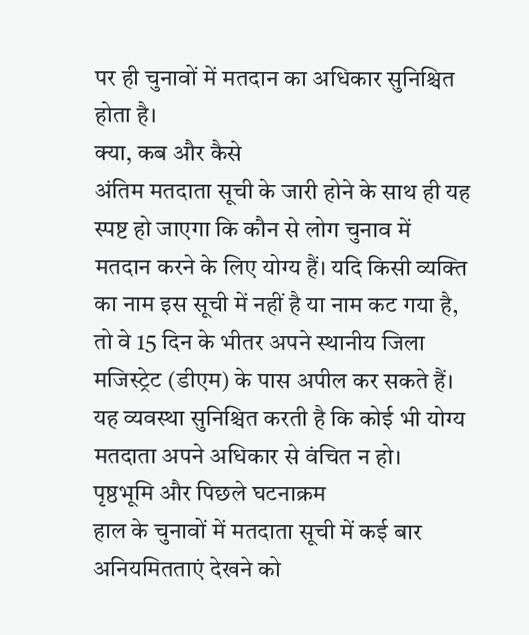पर ही चुनावों में मतदान का अधिकार सुनिश्चित होता है।
क्या, कब और कैसे
अंतिम मतदाता सूची के जारी होने के साथ ही यह स्पष्ट हो जाएगा कि कौन से लोग चुनाव में मतदान करने के लिए योग्य हैं। यदि किसी व्यक्ति का नाम इस सूची में नहीं है या नाम कट गया है, तो वे 15 दिन के भीतर अपने स्थानीय जिला मजिस्ट्रेट (डीएम) के पास अपील कर सकते हैं। यह व्यवस्था सुनिश्चित करती है कि कोई भी योग्य मतदाता अपने अधिकार से वंचित न हो।
पृष्ठभूमि और पिछले घटनाक्रम
हाल के चुनावों में मतदाता सूची में कई बार अनियमितताएं देखने को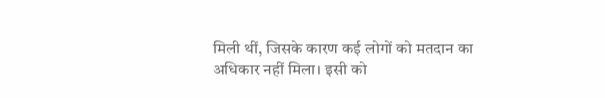मिली थीं, जिसके कारण कई लोगों को मतदान का अधिकार नहीं मिला। इसी को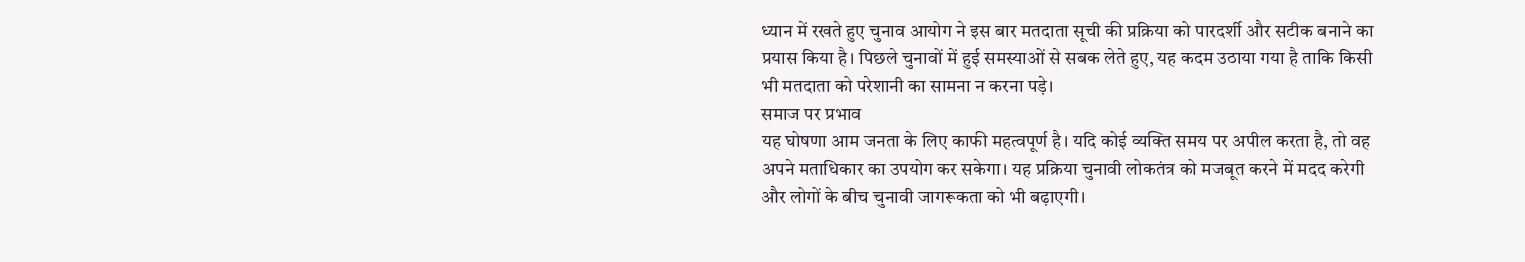ध्यान में रखते हुए चुनाव आयोग ने इस बार मतदाता सूची की प्रक्रिया को पारदर्शी और सटीक बनाने का प्रयास किया है। पिछले चुनावों में हुई समस्याओं से सबक लेते हुए, यह कदम उठाया गया है ताकि किसी भी मतदाता को परेशानी का सामना न करना पड़े।
समाज पर प्रभाव
यह घोषणा आम जनता के लिए काफी महत्वपूर्ण है। यदि कोई व्यक्ति समय पर अपील करता है, तो वह अपने मताधिकार का उपयोग कर सकेगा। यह प्रक्रिया चुनावी लोकतंत्र को मजबूत करने में मदद करेगी और लोगों के बीच चुनावी जागरूकता को भी बढ़ाएगी।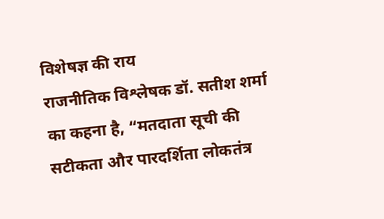विशेषज्ञ की राय
राजनीतिक विश्लेषक डॉ. सतीश शर्मा का कहना है, “मतदाता सूची की सटीकता और पारदर्शिता लोकतंत्र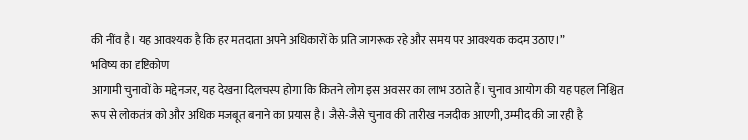की नींव है। यह आवश्यक है कि हर मतदाता अपने अधिकारों के प्रति जागरूक रहे और समय पर आवश्यक कदम उठाए।”
भविष्य का दृष्टिकोण
आगामी चुनावों के मद्देनजर, यह देखना दिलचस्प होगा कि कितने लोग इस अवसर का लाभ उठाते हैं। चुनाव आयोग की यह पहल निश्चित रूप से लोकतंत्र को और अधिक मजबूत बनाने का प्रयास है। जैसे-जैसे चुनाव की तारीख नजदीक आएगी, उम्मीद की जा रही है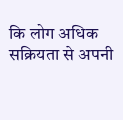कि लोग अधिक सक्रियता से अपनी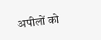अपीलों को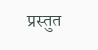प्रस्तुत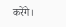करेंगे।